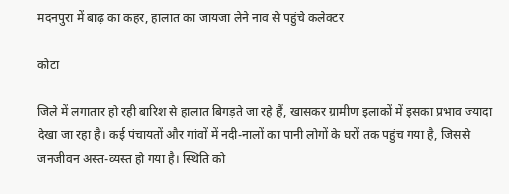मदनपुरा में बाढ़ का कहर, हालात का जायजा लेने नाव से पहुंचे कलेक्टर

कोटा

जिले में लगातार हो रही बारिश से हालात बिगड़ते जा रहे हैं, खासकर ग्रामीण इलाकों में इसका प्रभाव ज्यादा देखा जा रहा है। कई पंचायतों और गांवों में नदी-नालों का पानी लोगों के घरों तक पहुंच गया है, जिससे जनजीवन अस्त-व्यस्त हो गया है। स्थिति को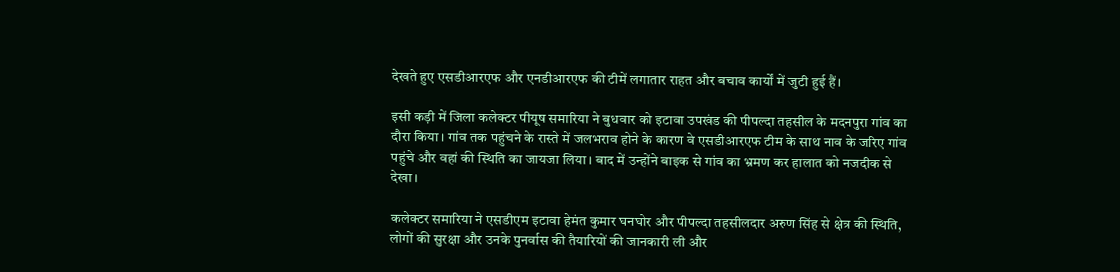देखते हुए एसडीआरएफ और एनडीआरएफ की टीमें लगातार राहत और बचाव कार्यों में जुटी हुई हैं।

इसी कड़ी में जिला कलेक्टर पीयूष समारिया ने बुधवार को इटावा उपखंड की पीपल्दा तहसील के मदनपुरा गांव का दौरा किया। गांव तक पहुंचने के रास्ते में जलभराव होने के कारण वे एसडीआरएफ टीम के साथ नाव के जरिए गांव पहुंचे और वहां की स्थिति का जायजा लिया। बाद में उन्होंने बाइक से गांव का भ्रमण कर हालात को नजदीक से देखा।

कलेक्टर समारिया ने एसडीएम इटावा हेमंत कुमार घनघोर और पीपल्दा तहसीलदार अरुण सिंह से क्षेत्र की स्थिति, लोगों की सुरक्षा और उनके पुनर्वास की तैयारियों की जानकारी ली और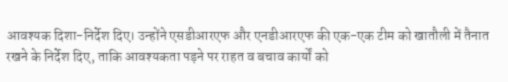आवश्यक दिशा-निर्देश दिए। उन्होंने एसडीआरएफ और एनडीआरएफ की एक-एक टीम को खातौली में तैनात रखने के निर्देश दिए, ताकि आवश्यकता पड़ने पर राहत व बचाव कार्यों को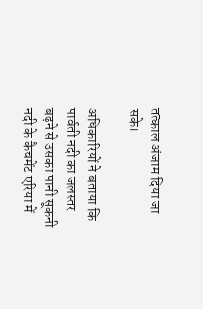तत्काल अंजाम दिया जा सके।

अधिकारियों ने बताया कि पार्वती नदी का जलस्तर बढ़ने से उसका पानी सूकनी नदी के कैचमेंट एरिया में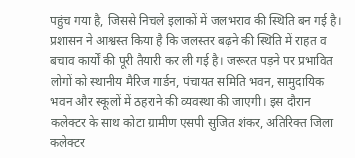पहुंच गया है, जिससे निचले इलाकों में जलभराव की स्थिति बन गई है। प्रशासन ने आश्वस्त किया है कि जलस्तर बढ़ने की स्थिति में राहत व बचाव कार्यों की पूरी तैयारी कर ली गई है। जरूरत पड़ने पर प्रभावित लोगों को स्थानीय मैरिज गार्डन, पंचायत समिति भवन, सामुदायिक भवन और स्कूलों में ठहराने की व्यवस्था की जाएगी। इस दौरान कलेक्टर के साथ कोटा ग्रामीण एसपी सुजित शंकर, अतिरिक्त जिला कलेक्टर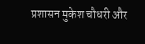प्रशासन मुकेश चौधरी और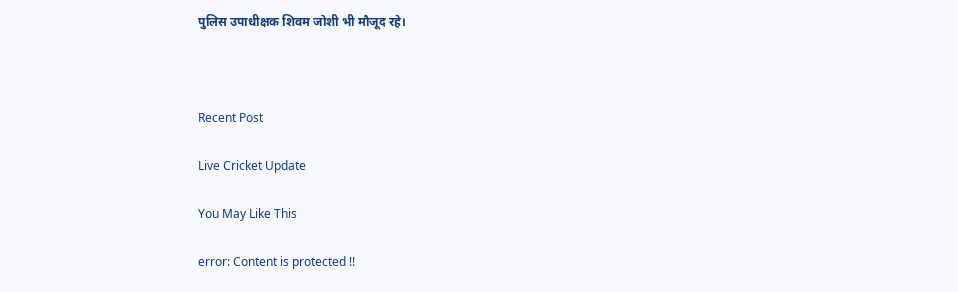पुलिस उपाधीक्षक शिवम जोशी भी मौजूद रहे।



Recent Post

Live Cricket Update

You May Like This

error: Content is protected !!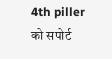4th piller को सपोर्ट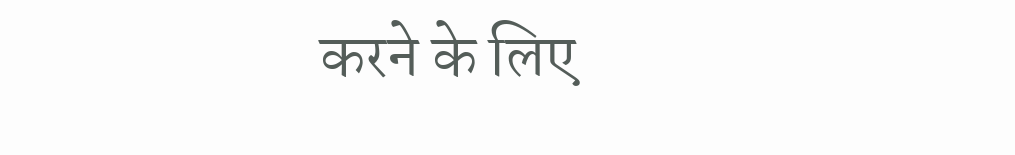करने के लिए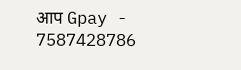आप Gpay - 7587428786